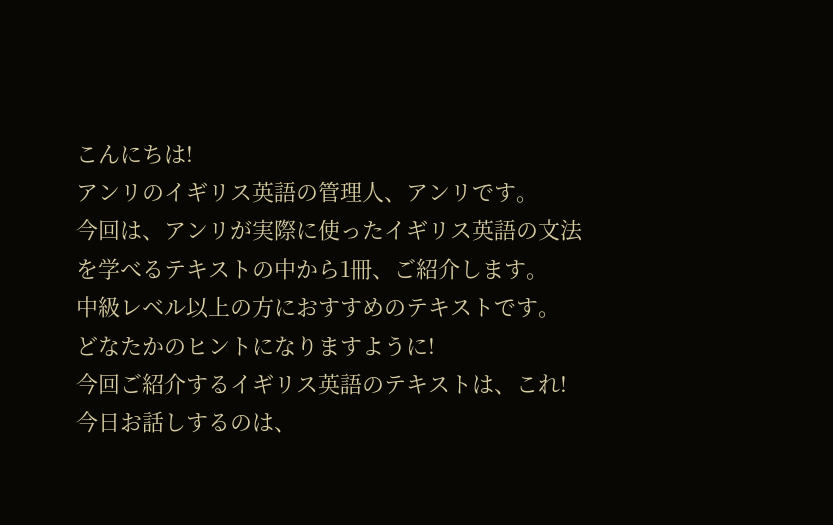こんにちは!
アンリのイギリス英語の管理人、アンリです。
今回は、アンリが実際に使ったイギリス英語の文法を学べるテキストの中から1冊、ご紹介します。
中級レベル以上の方におすすめのテキストです。
どなたかのヒントになりますように!
今回ご紹介するイギリス英語のテキストは、これ!
今日お話しするのは、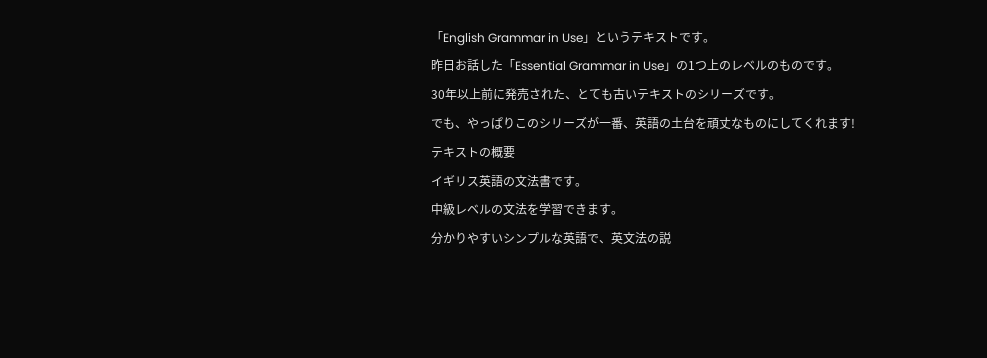「English Grammar in Use」というテキストです。
昨日お話した「Essential Grammar in Use」の1つ上のレベルのものです。
30年以上前に発売された、とても古いテキストのシリーズです。
でも、やっぱりこのシリーズが一番、英語の土台を頑丈なものにしてくれます!
テキストの概要
イギリス英語の文法書です。
中級レベルの文法を学習できます。
分かりやすいシンプルな英語で、英文法の説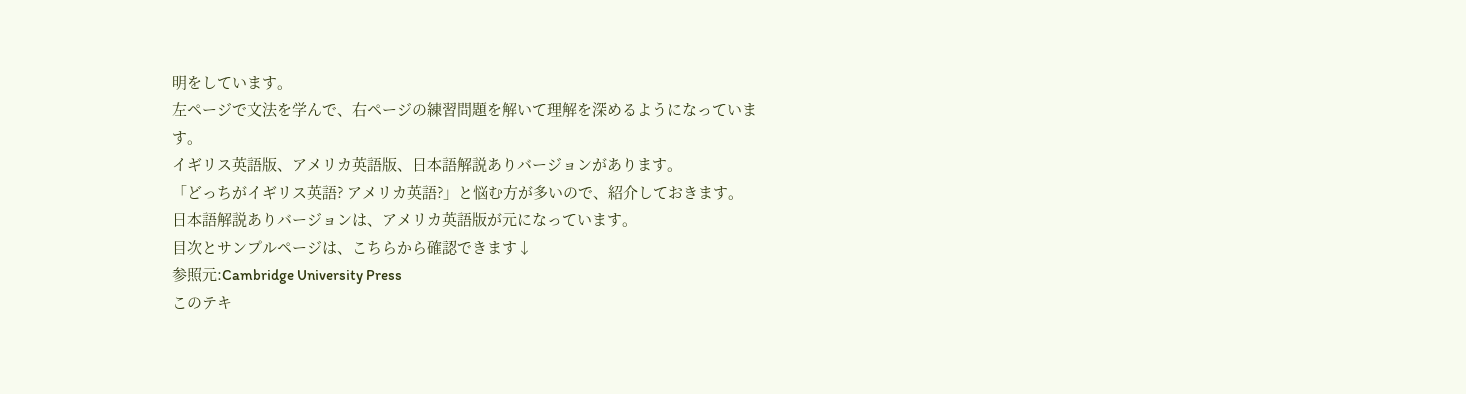明をしています。
左ページで文法を学んで、右ページの練習問題を解いて理解を深めるようになっています。
イギリス英語版、アメリカ英語版、日本語解説ありバージョンがあります。
「どっちがイギリス英語? アメリカ英語?」と悩む方が多いので、紹介しておきます。
日本語解説ありバージョンは、アメリカ英語版が元になっています。
目次とサンプルページは、こちらから確認できます↓
参照元:Cambridge University Press
このテキ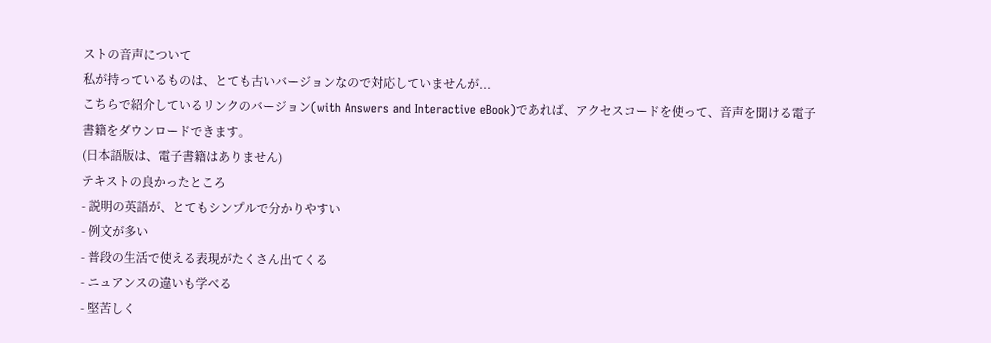ストの音声について
私が持っているものは、とても古いバージョンなので対応していませんが...
こちらで紹介しているリンクのバージョン(with Answers and Interactive eBook)であれば、アクセスコードを使って、音声を聞ける電子書籍をダウンロードできます。
(日本語版は、電子書籍はありません)
テキストの良かったところ
- 説明の英語が、とてもシンプルで分かりやすい
- 例文が多い
- 普段の生活で使える表現がたくさん出てくる
- ニュアンスの違いも学べる
- 堅苦しく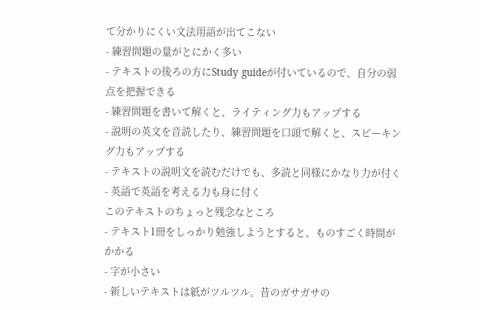て分かりにくい文法用語が出てこない
- 練習問題の量がとにかく多い
- テキストの後ろの方にStudy guideが付いているので、自分の弱点を把握できる
- 練習問題を書いて解くと、ライティング力もアップする
- 説明の英文を音読したり、練習問題を口頭で解くと、スピーキング力もアップする
- テキストの説明文を読むだけでも、多読と同様にかなり力が付く
- 英語で英語を考える力も身に付く
このテキストのちょっと残念なところ
- テキスト1冊をしっかり勉強しようとすると、ものすごく時間がかかる
- 字が小さい
- 新しいテキストは紙がツルツル。昔のガサガサの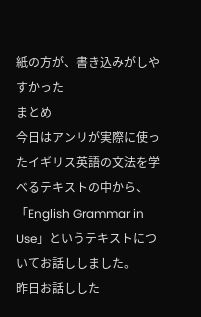紙の方が、書き込みがしやすかった
まとめ
今日はアンリが実際に使ったイギリス英語の文法を学べるテキストの中から、「English Grammar in Use」というテキストについてお話ししました。
昨日お話しした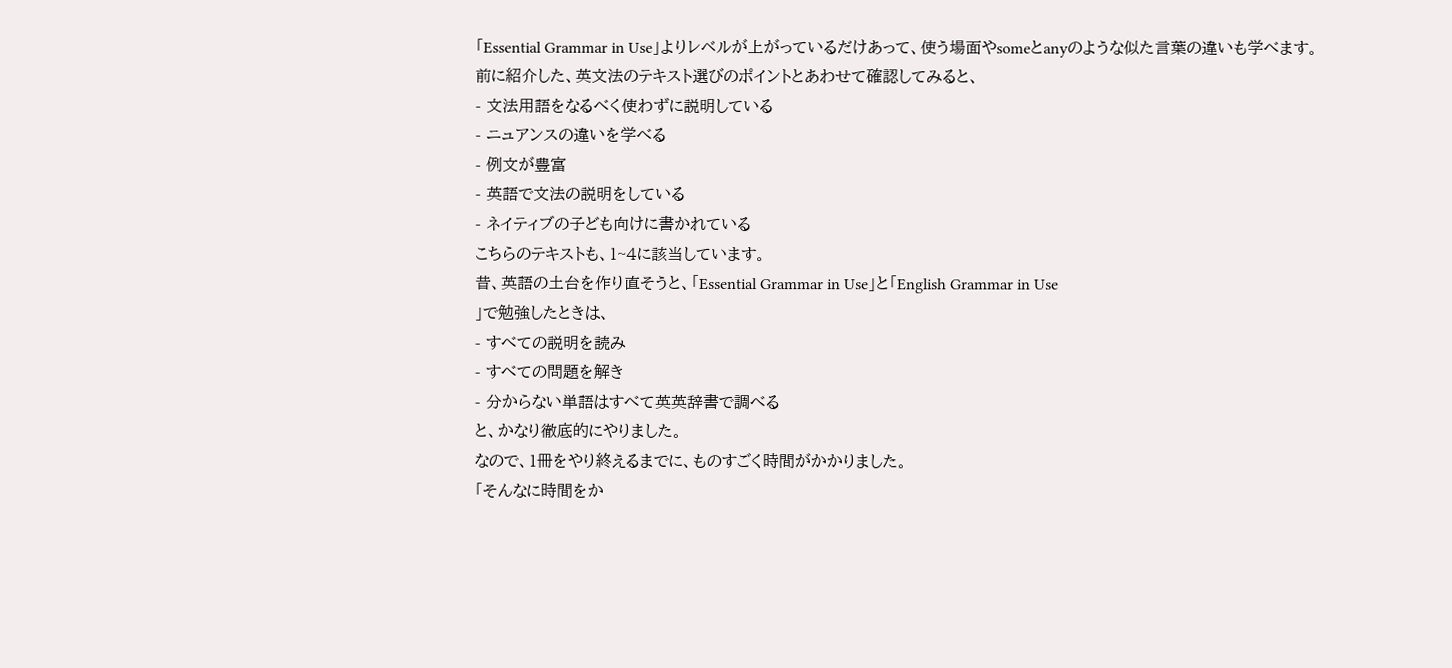「Essential Grammar in Use」よりレベルが上がっているだけあって、使う場面やsomeとanyのような似た言葉の違いも学べます。
前に紹介した、英文法のテキスト選びのポイントとあわせて確認してみると、
- 文法用語をなるべく使わずに説明している
- ニュアンスの違いを学べる
- 例文が豊富
- 英語で文法の説明をしている
- ネイティブの子ども向けに書かれている
こちらのテキストも、1~4に該当しています。
昔、英語の土台を作り直そうと、「Essential Grammar in Use」と「English Grammar in Use
」で勉強したときは、
- すべての説明を読み
- すべての問題を解き
- 分からない単語はすべて英英辞書で調べる
と、かなり徹底的にやりました。
なので、1冊をやり終えるまでに、ものすごく時間がかかりました。
「そんなに時間をか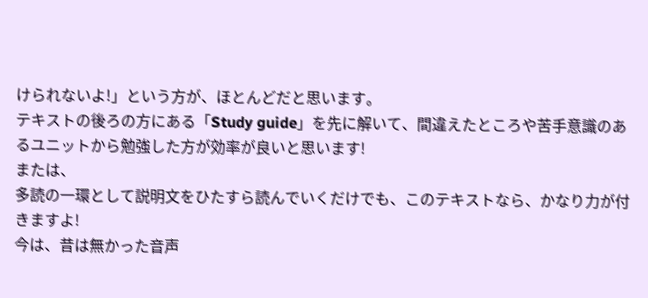けられないよ!」という方が、ほとんどだと思います。
テキストの後ろの方にある「Study guide」を先に解いて、間違えたところや苦手意識のあるユニットから勉強した方が効率が良いと思います!
または、
多読の一環として説明文をひたすら読んでいくだけでも、このテキストなら、かなり力が付きますよ!
今は、昔は無かった音声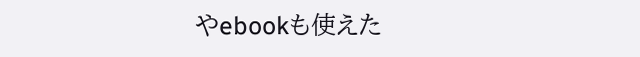やebookも使えた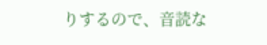りするので、音読な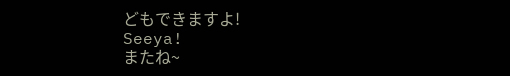どもできますよ!
Seeya!
またね~